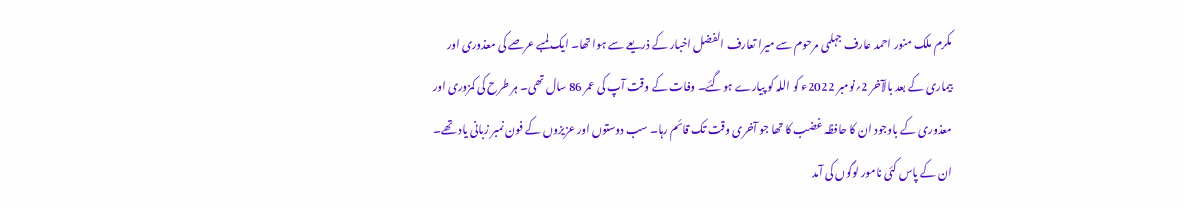مکرم ملک منور احمد عارف جہلمی مرحوم سے میرا تعارف الفضل اخبار کے ذریعے سے ہوا تھا۔ ایک لمبے عرصے کی معذوری اور بیماری کے بعد بالآخر 2؍نومبر 2022ء کو اللہ کو پیارے ہوگئے۔ وفات کے وقت آپ کی عمر 86 سال تھی۔ ہر طرح کی کمزوری اور معذوری کے باوجود ان کا حافظہ غضب کا تھا جو آخری وقت تک قائم رہا۔ سب دوستوں اور عزیزوں کے فون نمبر زبانی یاد تھے۔
ان کے پاس کئی نامور لوگوں کی آمد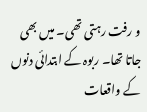و رفت رہتی تھی۔ میں بھی جاتا تھا۔ ربوہ کے ابتدائی دنوں کے واقعات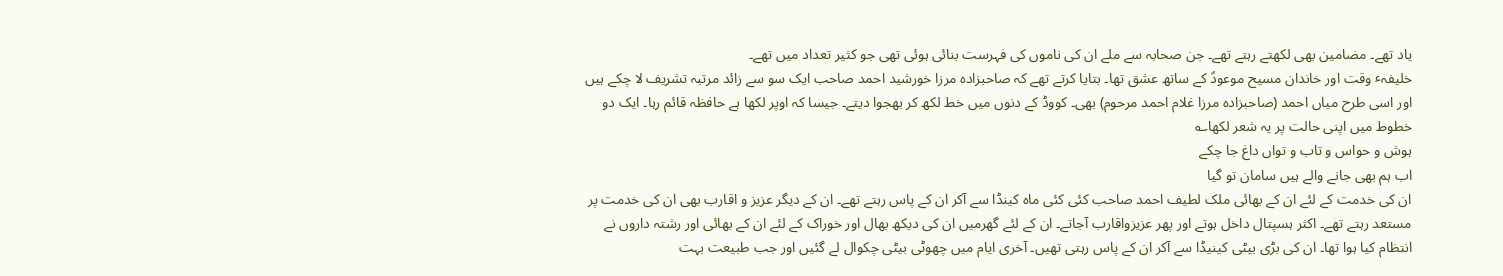یاد تھے۔ مضامین بھی لکھتے رہتے تھے۔ جن صحابہ سے ملے ان کی ناموں کی فہرست بنائی ہوئی تھی جو کثیر تعداد میں تھے۔
خلیفہٴ وقت اور خاندان مسیح موعودؑ کے ساتھ عشق تھا۔ بتایا کرتے تھے کہ صاحبزادہ مرزا خورشید احمد صاحب ایک سو سے زائد مرتبہ تشریف لا چکے ہیں اور اسی طرح میاں احمد (صاحبزادہ مرزا غلام احمد مرحوم) بھی۔ کووڈ کے دنوں میں خط لکھ کر بھجوا دیتے۔ جیسا کہ اوپر لکھا ہے حافظہ قائم رہا۔ ایک دو خطوط میں اپنی حالت پر یہ شعر لکھا؎
ہوش و حواس و تاب و تواں داغ جا چکے
اب ہم بھی جانے والے ہیں سامان تو گیا
ان کی خدمت کے لئے ان کے بھائی ملک لطیف احمد صاحب کئی کئی ماہ کینڈا سے آکر ان کے پاس رہتے تھے۔ ان کے دیگر عزیز و اقارب بھی ان کی خدمت پر مستعد رہتے تھے۔ اکثر ہسپتال داخل ہوتے اور پھر عزیزواقارب آجاتے۔ ان کے لئے گھرمیں ان کی دیکھ بھال اور خوراک کے لئے ان کے بھائی اور رشتہ داروں نے انتظام کیا ہوا تھا۔ ان کی بڑی بیٹی کینیڈا سے آکر ان کے پاس رہتی تھیں۔ آخری ایام میں چھوٹی بیٹی چکوال لے گئیں اور جب طبیعت بہت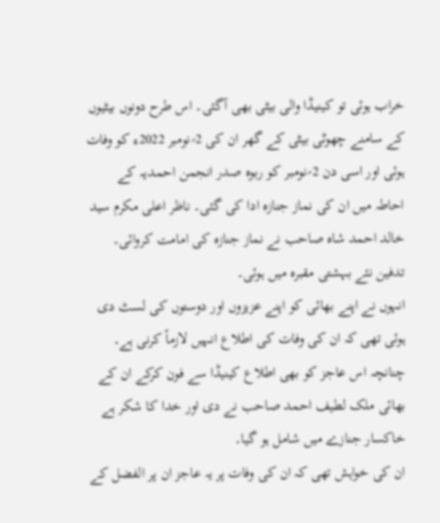خراب ہوئی تو کینیڈا والی بیٹی بھی آگئی۔ اس طرح دونوں بیٹیوں کے سامنے چھوٹی بیٹی کے گھر ان کی 2؍نومبر 2022ء کو وفات ہوئی اور اسی دن 2؍نومبر کو ربوہ صدر انجمن احمدیہ کے احاطہ میں ان کی نماز جنازہ ادا کی گئی۔ ناظر اعلی مکرم سید خالد احمد شاہ صاحب نے نماز جنازہ کی امامت کروائی۔ تدفین نئے بہشتی مقبرہ میں ہوئی۔
انہوں نے اپنے بھائی کو اپنے عزیزوں اور دوستوں کی لسٹ دی ہوئی تھی کہ ان کی وفات کی اطلاع انہیں لازماً کرنی ہے۔ چنانچہ اس عاجز کو بھی اطلاع کینیڈا سے فون کرکے ان کے بھائی ملک لطیف احمد صاحب نے دی اور خدا کا شکر ہے خاکسار جنازے میں شامل ہو گیا۔
ان کی خواہش تھی کہ ان کی وفات پر یہ عاجز ان پر الفضل کے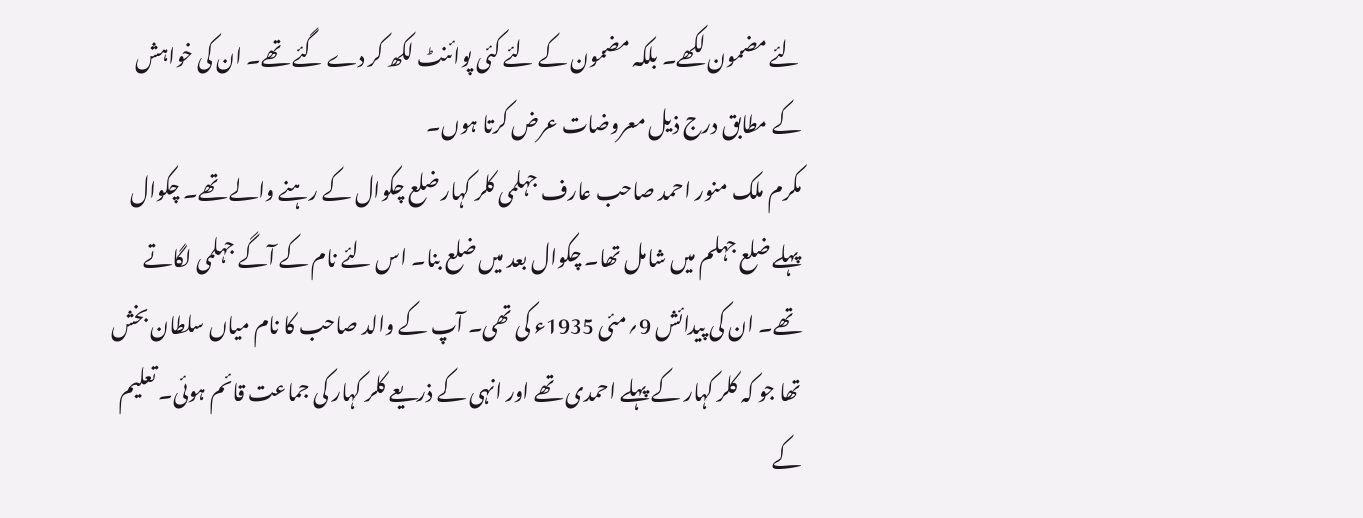لئے مضمون لکھے۔ بلکہ مضمون کے لئے کئی پوائنٹ لکھ کر دے گئے تھے۔ ان کی خواہش کے مطابق درج ذیل معروضات عرض کرتا ہوں۔
مکرم ملک منور احمد صاحب عارف جہلمی کلر کہار ضلع چکوال کے رہنے والے تھے۔ چکوال پہلے ضلع جہلم میں شامل تھا۔ چکوال بعد میں ضلع بنا۔ اس لئے نام کے آگے جہلمی لگاتے تھے۔ ان کی پیدائش 9؍مئی 1935ء کی تھی۔ آپ کے والد صاحب کا نام میاں سلطان بخش تھا جو کہ کلر کہار کے پہلے احمدی تھے اور انہی کے ذریعے کلر کہار کی جماعت قائم ہوئی۔ تعلیم کے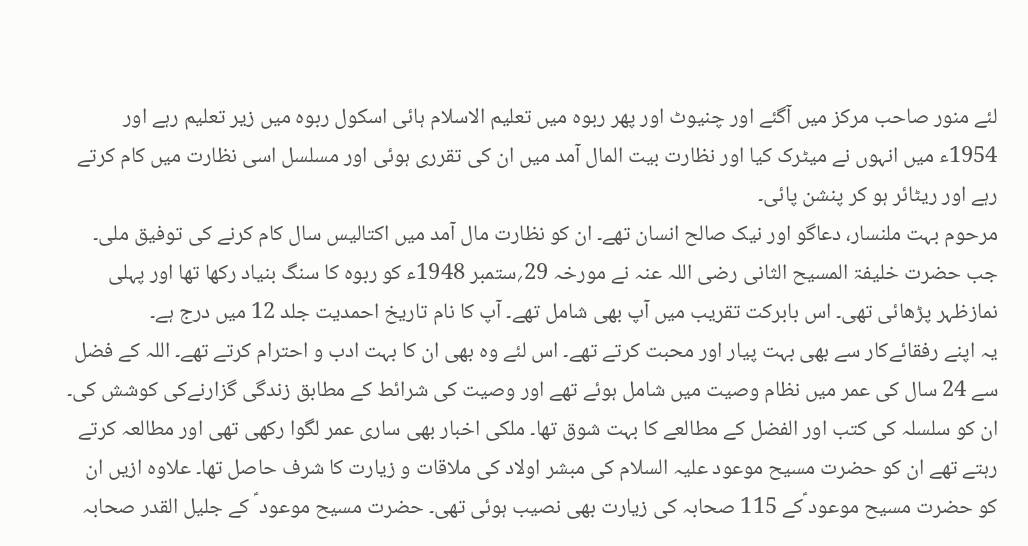لئے منور صاحب مرکز میں آگئے اور چنیوٹ اور پھر ربوہ میں تعلیم الاسلام ہائی اسکول ربوہ میں زیر تعلیم رہے اور 1954ء میں انہوں نے میٹرک کیا اور نظارت بیت المال آمد میں ان کی تقرری ہوئی اور مسلسل اسی نظارت میں کام کرتے رہے اور ریٹائر ہو کر پنشن پائی۔
مرحوم بہت ملنسار، دعاگو اور نیک صالح انسان تھے۔ ان کو نظارت مال آمد میں اکتالیس سال کام کرنے کی توفیق ملی۔ جب حضرت خلیفۃ المسیح الثانی رضی اللہ عنہ نے مورخہ 29؍ستمبر 1948ء کو ربوہ کا سنگ بنیاد رکھا تھا اور پہلی نمازظہر پڑھائی تھی۔ اس بابرکت تقریب میں آپ بھی شامل تھے۔ آپ کا نام تاریخ احمدیت جلد 12 میں درج ہے۔
یہ اپنے رفقائےکار سے بھی بہت پیار اور محبت کرتے تھے۔ اس لئے وہ بھی ان کا بہت ادب و احترام کرتے تھے۔ اللہ کے فضل سے 24 سال کی عمر میں نظام وصیت میں شامل ہوئے تھے اور وصیت کی شرائط کے مطابق زندگی گزارنےکی کوشش کی۔ ان کو سلسلہ کی کتب اور الفضل کے مطالعے کا بہت شوق تھا۔ ملکی اخبار بھی ساری عمر لگوا رکھی تھی اور مطالعہ کرتے رہتے تھے ان کو حضرت مسیح موعود علیہ السلام کی مبشر اولاد کی ملاقات و زیارت کا شرف حاصل تھا۔ علاوہ ازیں ان کو حضرت مسیح موعود ؑکے 115 صحابہ کی زیارت بھی نصیب ہوئی تھی۔ حضرت مسیح موعود ؑ کے جلیل القدر صحابہ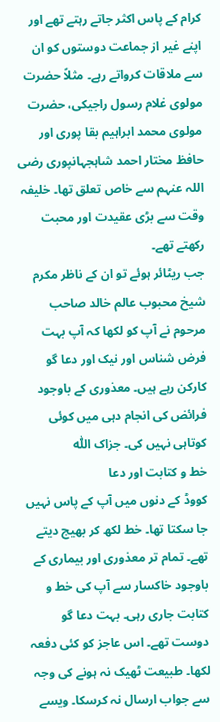کرام کے پاس اکثر جاتے رہتے تھے اور اپنے غیر از جماعت دوستوں کو ان سے ملاقات کرواتے رہے۔ مثلاً حضرت مولوی غلام رسول راجیکی، حضرت مولوی محمد ابراہیم بقا پوری اور حافظ مختار احمد شاہجہانپوری رضی اللہ عنہم سے خاص تعلق تھا۔ خلیفہ وقت سے بڑی عقیدت اور محبت رکھتے تھے۔
جب ریٹائر ہوئے تو ان کے ناظر مکرم شیخ محبوب عالم خالد صاحب مرحوم نے آپ کو لکھا کہ آپ بہت فرض شناس اور نیک اور دعا گو کارکن رہے ہیں۔ معذوری کے باوجود فرائض کی انجام دہی میں کوئی کوتاہی نہیں کی۔ جزاک اللّٰہ
خط و کتابت اور دعا
کووڈ کے دنوں میں آپ کے پاس نہیں جا سکتا تھا۔ خط لکھ کر بھیج دیتے تھے۔ تمام تر معذوری اور بیماری کے باوجود خاکسار سے آپ کی خط و کتابت جاری رہی۔ بہت دعا گو دوست تھے۔ اس عاجز کو کئی دفعہ لکھا۔ طبیعت ٹھیک نہ ہونے کی وجہ سے جواب ارسال نہ کرسکا۔ ویسے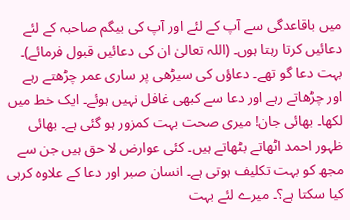میں باقاعدگی سے آپ کے لئے اور آپ کی بیگم صاحبہ کے لئے دعائیں کرتا رہتا ہوں۔ (اللہ تعالیٰ ان کی دعائیں قبول فرمائے)۔ بہت دعا گو تھے۔ دعاؤں کی سیڑھی پر ساری عمر چڑھتے رہے اور چڑھاتے رہے اور دعا سے کبھی غافل نہیں ہوئے۔ ایک خط میں لکھا۔ بھائی جان! میری صحت بہت کمزور ہو گئی ہے۔ بھائی ظہور احمد اٹھاتے بٹھاتے ہیں۔ کئی عوارض لا حق ہیں جن سے مجھ کو بہت تکلیف ہوتی ہے۔ انسان صبر اور دعا کے علاوہ کرہی کیا سکتا ہے؟۔ میرے لئے بہت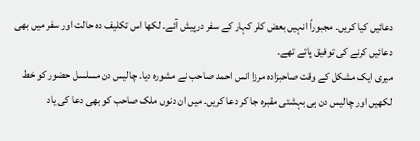دعائیں کیا کریں۔ مجبوراً انہیں بعض کلر کہار کے سفر درپیش آئے۔ لکھا اس تکلیف دہ حالت اور سفر میں بھی دعائیں کرنے کی توفیق پاتے تھے۔
میری ایک مشکل کے وقت صاحبزادہ مرزا انس احمد صاحب نے مشورہ دیا۔ چالیس دن مسلسل حضور کو خط لکھیں اور چالیس دن ہی بہشتی مقبرہ جا کر دعا کریں۔ میں ان دنوں ملک صاحب کو بھی دعا کی یاد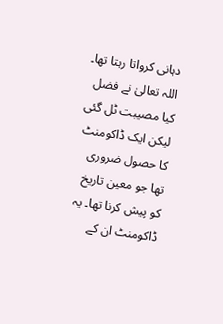دہانی کرواتا رہتا تھا۔ اللہ تعالیٰ نے فضل کیا مصیبت ٹل گئی لیکن ایک ڈاکومنٹ کا حصول ضروری تھا جو معین تاریخ کو پیش کرنا تھا۔ یہ ڈاکومنٹ ان کے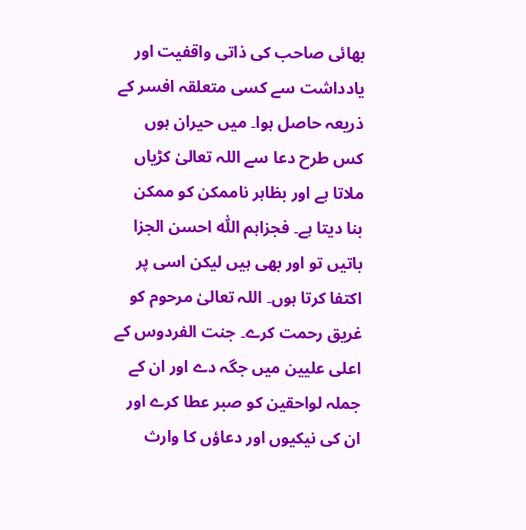بھائی صاحب کی ذاتی واقفیت اور یادداشت سے کسی متعلقہ افسر کے ذریعہ حاصل ہوا۔ میں حیران ہوں کس طرح دعا سے اللہ تعالیٰ کڑیاں ملاتا ہے اور بظاہر ناممکن کو ممکن بنا دیتا ہے۔ فجزاہم اللّٰہ احسن الجزا
باتیں تو اور بھی ہیں لیکن اسی پر اکتفا کرتا ہوں۔ اللہ تعالیٰ مرحوم کو غریق رحمت کرے۔ جنت الفردوس کے اعلی علیین میں جگہ دے اور ان کے جملہ لواحقین کو صبر عطا کرے اور ان کی نیکیوں اور دعاؤں کا وارث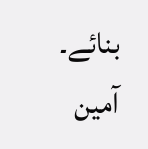بنائے۔ آمین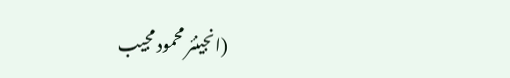(انجینئر محمود مجیب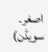اصغر۔ سویڈن)